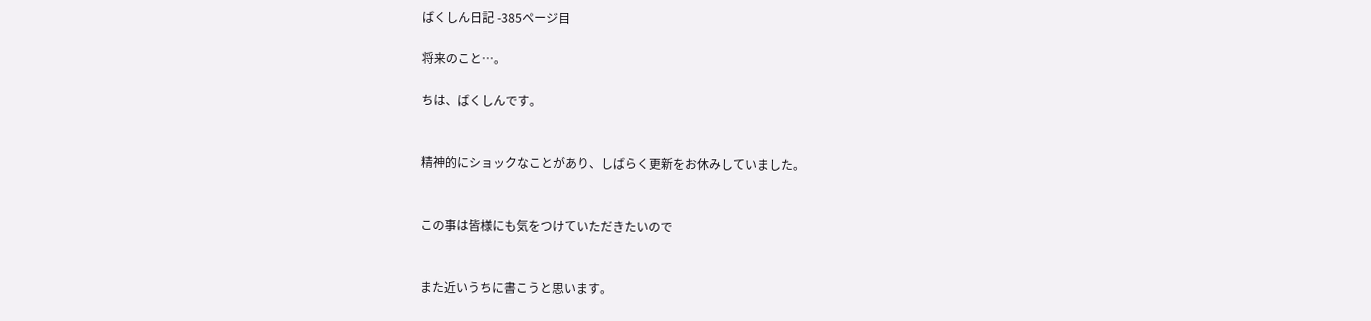ばくしん日記 -385ページ目

将来のこと…。

ちは、ばくしんです。


精神的にショックなことがあり、しばらく更新をお休みしていました。


この事は皆様にも気をつけていただきたいので


また近いうちに書こうと思います。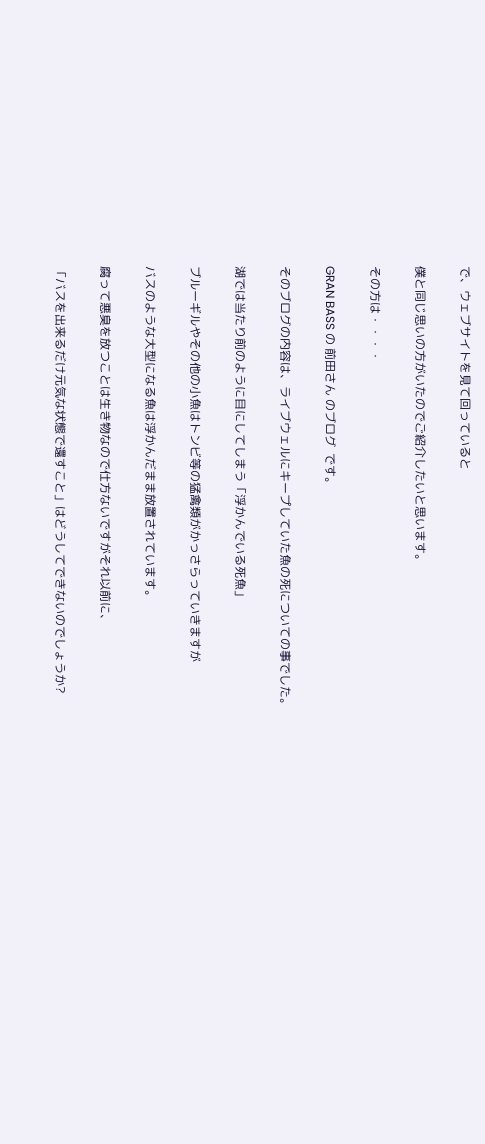で、ウェブサイトを見て回っていると


僕と同じ思いの方がいたのでご紹介したいと思います。


その方は・・・・


GRAN BASS の 前田さん のブログ  です。


そのブログの内容は、ライブウェルにキープしていた魚の死についての事でした。


湖では当たり前のように目にしてしまう「浮かんでいる死魚」


ブルーギルやその他の小魚はトンビ等の猛禽類がかっさらっていきますが


バスのような大型になる魚は浮かんだまま放置されています。


腐って悪臭を放つことは生き物なので仕方ないですがそれ以前に、


「バスを出来るだけ元気な状態で還すこと」はどうしてできないのでしょうか?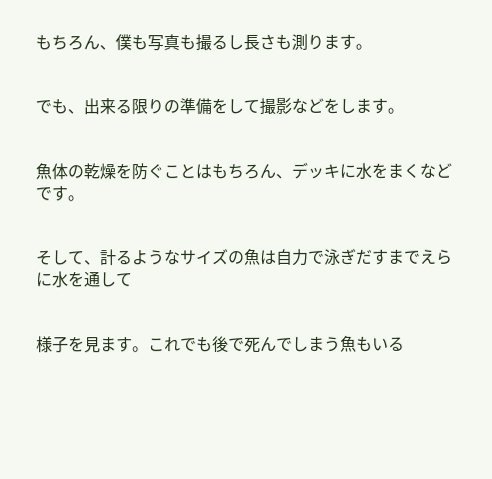もちろん、僕も写真も撮るし長さも測ります。


でも、出来る限りの準備をして撮影などをします。


魚体の乾燥を防ぐことはもちろん、デッキに水をまくなどです。


そして、計るようなサイズの魚は自力で泳ぎだすまでえらに水を通して


様子を見ます。これでも後で死んでしまう魚もいる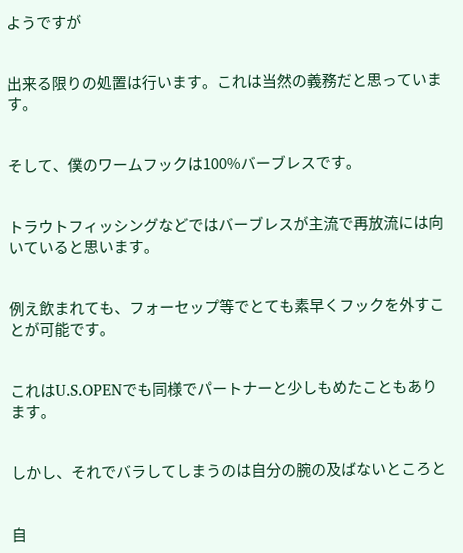ようですが


出来る限りの処置は行います。これは当然の義務だと思っています。


そして、僕のワームフックは100%バーブレスです。


トラウトフィッシングなどではバーブレスが主流で再放流には向いていると思います。


例え飲まれても、フォーセップ等でとても素早くフックを外すことが可能です。


これはU.S.OPENでも同様でパートナーと少しもめたこともあります。


しかし、それでバラしてしまうのは自分の腕の及ばないところと


自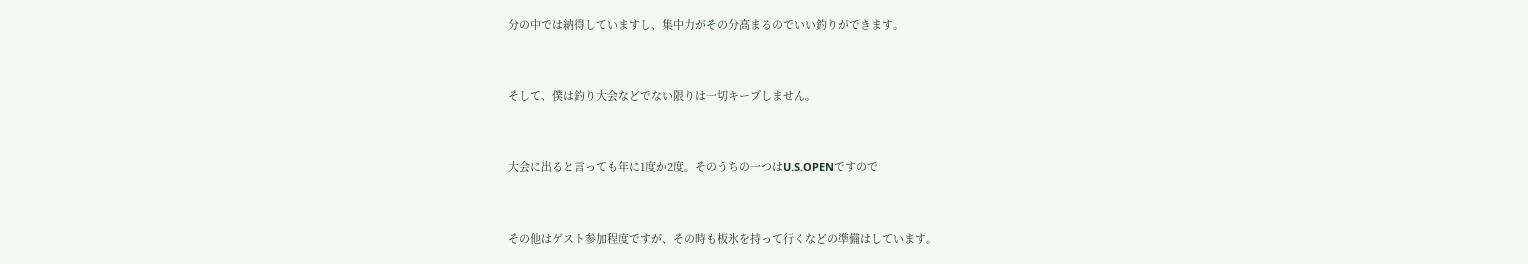分の中では納得していますし、集中力がその分高まるのでいい釣りができます。


そして、僕は釣り大会などでない限りは一切キープしません。


大会に出ると言っても年に1度か2度。そのうちの一つはU.S.OPENですので


その他はゲスト参加程度ですが、その時も板氷を持って行くなどの準備はしています。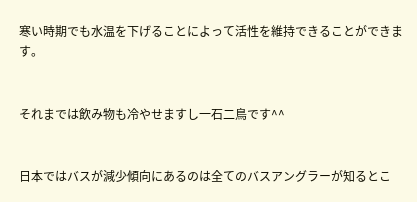寒い時期でも水温を下げることによって活性を維持できることができます。


それまでは飲み物も冷やせますし一石二鳥です^^


日本ではバスが減少傾向にあるのは全てのバスアングラーが知るとこ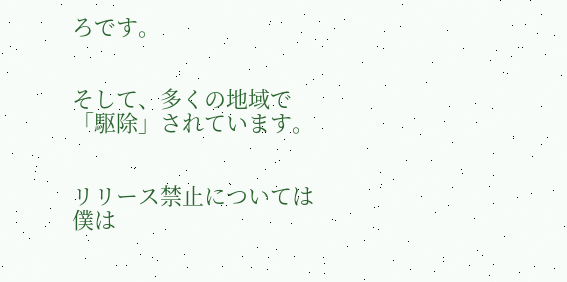ろです。


そして、多くの地域で「駆除」されています。


リリース禁止については僕は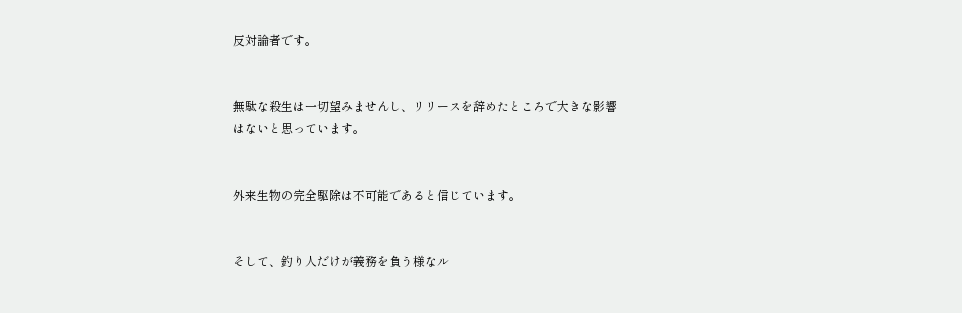反対論者です。


無駄な殺生は一切望みませんし、リリースを辞めたところで大きな影響はないと思っています。


外来生物の完全駆除は不可能であると信じています。


そして、釣り人だけが義務を負う様なル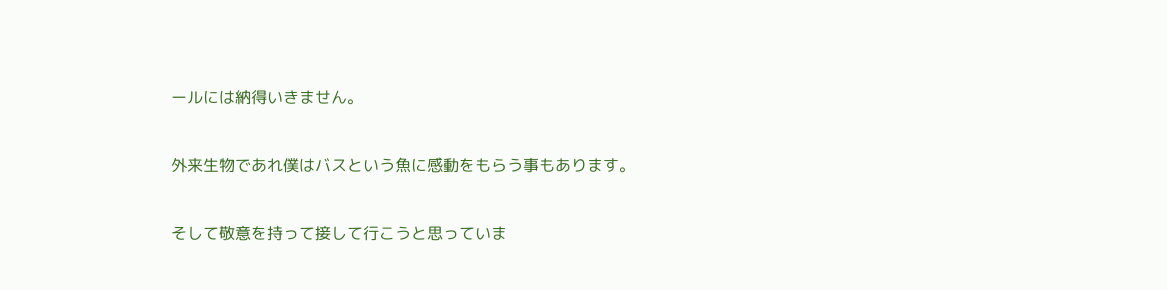ールには納得いきません。


外来生物であれ僕はバスという魚に感動をもらう事もあります。


そして敬意を持って接して行こうと思っていま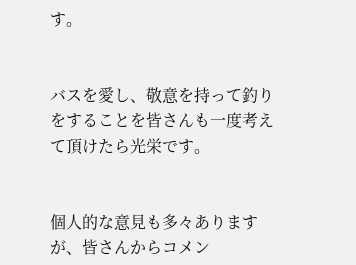す。


バスを愛し、敬意を持って釣りをすることを皆さんも一度考えて頂けたら光栄です。


個人的な意見も多々ありますが、皆さんからコメン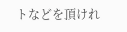トなどを頂けれ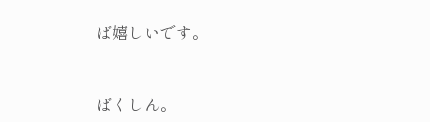ば嬉しいです。


ばくしん。